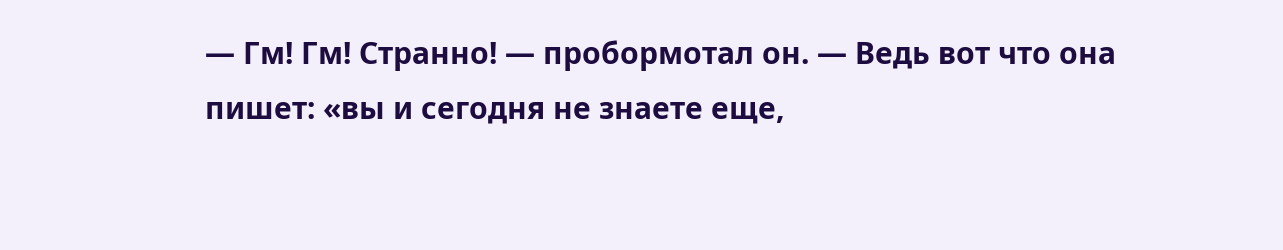— Гм! Гм! Странно! — пробормотал он. — Ведь вот что она пишет: «вы и сегодня не знаете еще,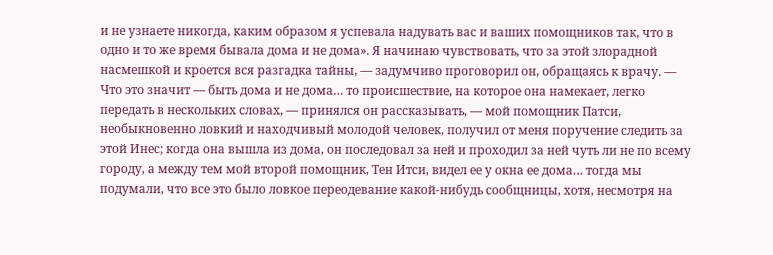и не узнаете никогда, каким образом я успевала надувать вас и ваших помощников так, что в одно и то же время бывала дома и не дома». Я начинаю чувствовать, что за этой злорадной насмешкой и кроется вся разгадка тайны, — задумчиво проговорил он, обращаясь к врачу. — Что это значит — быть дома и не дома… то происшествие, на которое она намекает, легко передать в нескольких словах, — принялся он рассказывать, — мой помощник Патси, необыкновенно ловкий и находчивый молодой человек, получил от меня поручение следить за этой Инес; когда она вышла из дома, он последовал за ней и проходил за ней чуть ли не по всему городу, а между тем мой второй помощник, Тен Итси, видел ее у окна ее дома… тогда мы подумали, что все это было ловкое переодевание какой-нибудь сообщницы, хотя, несмотря на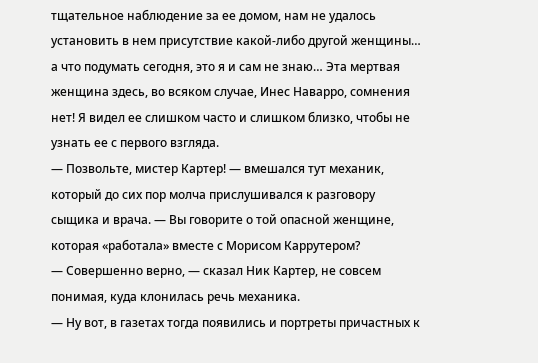тщательное наблюдение за ее домом, нам не удалось установить в нем присутствие какой-либо другой женщины… а что подумать сегодня, это я и сам не знаю… Эта мертвая женщина здесь, во всяком случае, Инес Наварро, сомнения нет! Я видел ее слишком часто и слишком близко, чтобы не узнать ее с первого взгляда.
— Позвольте, мистер Картер! — вмешался тут механик, который до сих пор молча прислушивался к разговору сыщика и врача. — Вы говорите о той опасной женщине, которая «работала» вместе с Морисом Каррутером?
— Совершенно верно, — сказал Ник Картер, не совсем понимая, куда клонилась речь механика.
— Ну вот, в газетах тогда появились и портреты причастных к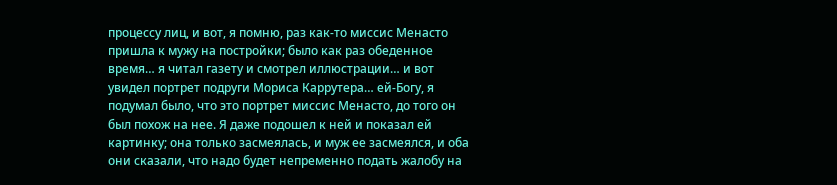процессу лиц, и вот, я помню, раз как-то миссис Менасто пришла к мужу на постройки; было как раз обеденное время… я читал газету и смотрел иллюстрации… и вот увидел портрет подруги Мориса Каррутера… ей-Богу, я подумал было, что это портрет миссис Менасто, до того он был похож на нее. Я даже подошел к ней и показал ей картинку; она только засмеялась, и муж ее засмеялся, и оба они сказали, что надо будет непременно подать жалобу на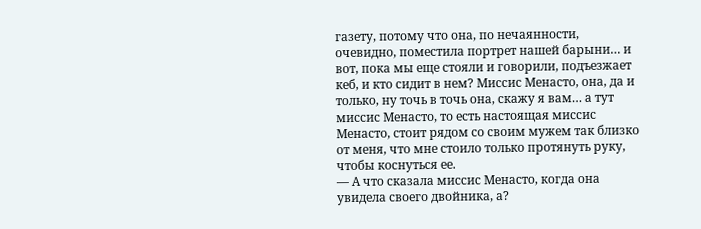газету, потому что она, по нечаянности, очевидно, поместила портрет нашей барыни… и вот, пока мы еще стояли и говорили, подъезжает кеб, и кто сидит в нем? Миссис Менасто, она, да и только, ну точь в точь она, скажу я вам… а тут миссис Менасто, то есть настоящая миссис Менасто, стоит рядом со своим мужем так близко от меня, что мне стоило только протянуть руку, чтобы коснуться ее.
— А что сказала миссис Менасто, когда она увидела своего двойника, а?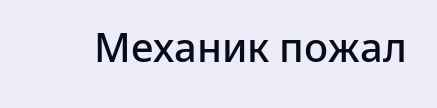Механик пожал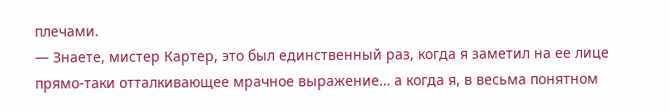плечами.
— Знаете, мистер Картер, это был единственный раз, когда я заметил на ее лице прямо-таки отталкивающее мрачное выражение… а когда я, в весьма понятном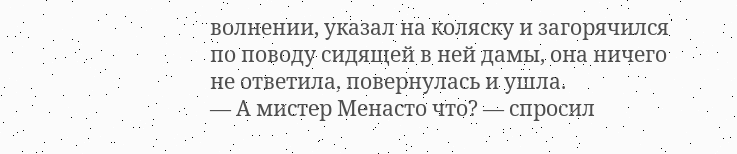волнении, указал на коляску и загорячился по поводу сидящей в ней дамы, она ничего не ответила, повернулась и ушла.
— А мистер Менасто что? — спросил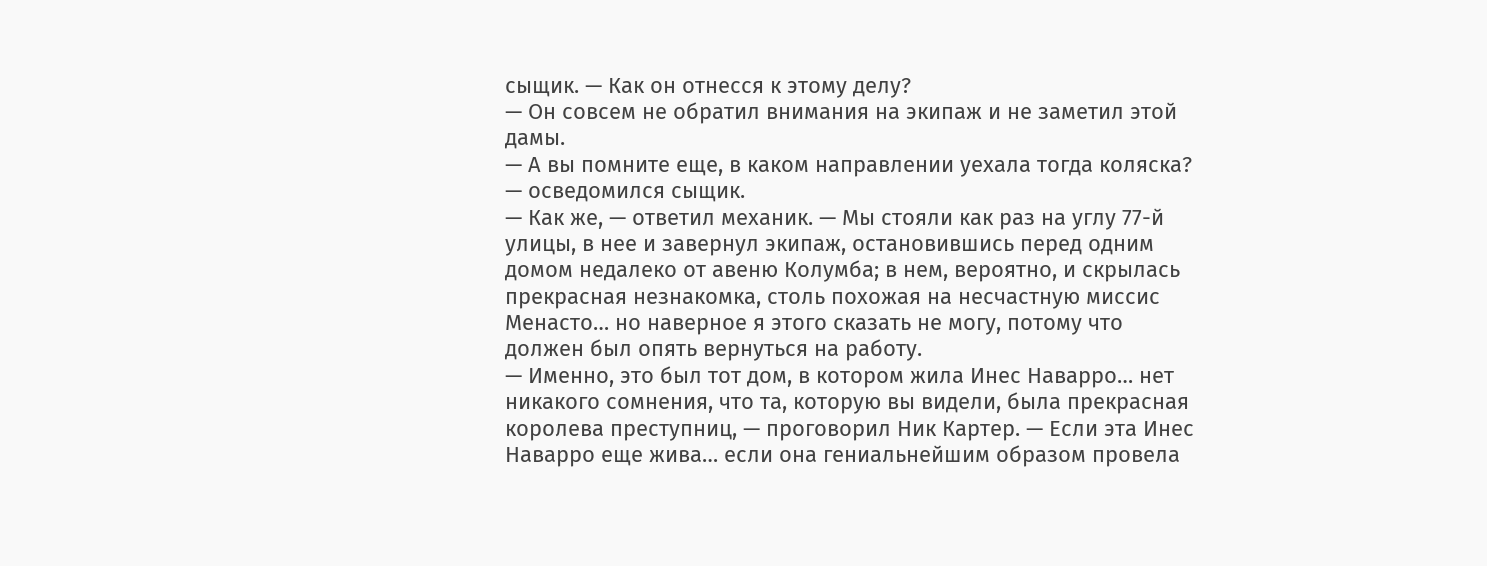сыщик. — Как он отнесся к этому делу?
— Он совсем не обратил внимания на экипаж и не заметил этой дамы.
— А вы помните еще, в каком направлении уехала тогда коляска? — осведомился сыщик.
— Как же, — ответил механик. — Мы стояли как раз на углу 77-й улицы, в нее и завернул экипаж, остановившись перед одним домом недалеко от авеню Колумба; в нем, вероятно, и скрылась прекрасная незнакомка, столь похожая на несчастную миссис Менасто… но наверное я этого сказать не могу, потому что должен был опять вернуться на работу.
— Именно, это был тот дом, в котором жила Инес Наварро… нет никакого сомнения, что та, которую вы видели, была прекрасная королева преступниц, — проговорил Ник Картер. — Если эта Инес Наварро еще жива… если она гениальнейшим образом провела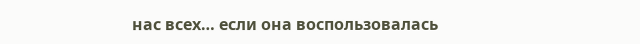нас всех… если она воспользовалась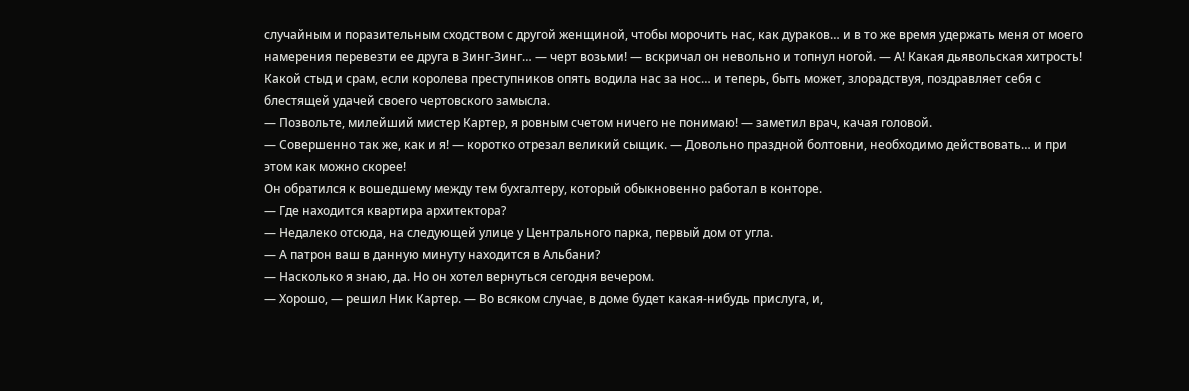случайным и поразительным сходством с другой женщиной, чтобы морочить нас, как дураков… и в то же время удержать меня от моего намерения перевезти ее друга в Зинг-Зинг… — черт возьми! — вскричал он невольно и топнул ногой. — А! Какая дьявольская хитрость! Какой стыд и срам, если королева преступников опять водила нас за нос… и теперь, быть может, злорадствуя, поздравляет себя с блестящей удачей своего чертовского замысла.
— Позвольте, милейший мистер Картер, я ровным счетом ничего не понимаю! — заметил врач, качая головой.
— Совершенно так же, как и я! — коротко отрезал великий сыщик. — Довольно праздной болтовни, необходимо действовать… и при этом как можно скорее!
Он обратился к вошедшему между тем бухгалтеру, который обыкновенно работал в конторе.
— Где находится квартира архитектора?
— Недалеко отсюда, на следующей улице у Центрального парка, первый дом от угла.
— А патрон ваш в данную минуту находится в Альбани?
— Насколько я знаю, да. Но он хотел вернуться сегодня вечером.
— Хорошо, — решил Ник Картер. — Во всяком случае, в доме будет какая-нибудь прислуга, и,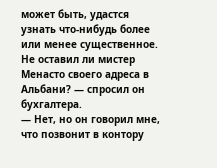может быть, удастся узнать что-нибудь более или менее существенное. Не оставил ли мистер Менасто своего адреса в Альбани? — спросил он бухгалтера.
— Нет, но он говорил мне, что позвонит в контору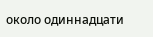около одиннадцати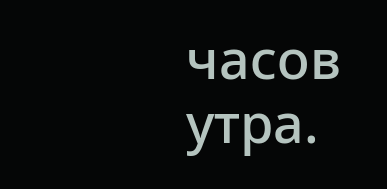часов утра.